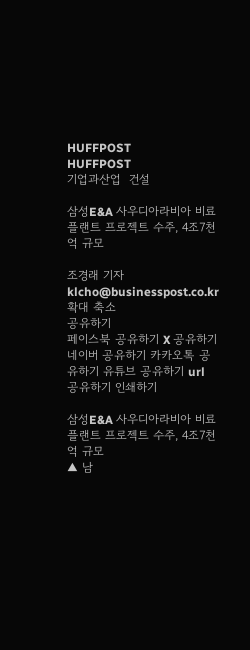HUFFPOST
HUFFPOST
기업과산업  건설

삼성E&A 사우디아라비아 비료 플랜트 프로젝트 수주, 4조7천억 규모

조경래 기자 klcho@businesspost.co.kr
확대 축소
공유하기
페이스북 공유하기 X 공유하기 네이버 공유하기 카카오톡 공유하기 유튜브 공유하기 url 공유하기 인쇄하기

삼성E&A 사우디아라비아 비료 플랜트 프로젝트 수주, 4조7천억 규모
▲ 남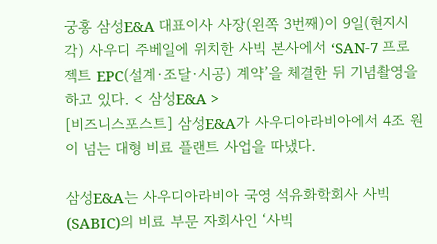궁홍 삼성E&A 대표이사 사장(왼쪽 3번째)이 9일(현지시각) 사우디 주베일에 위치한 사빅 본사에서 ‘SAN-7 프로젝트 EPC(설계·조달·시공) 계약’을 체결한 뒤 기념촬영을 하고 있다. < 삼성E&A >
[비즈니스포스트] 삼성E&A가 사우디아라비아에서 4조 원이 넘는 대형 비료 플랜트 사업을 따냈다.

삼성E&A는 사우디아라비아 국영 석유화학회사 사빅(SABIC)의 비료 부문 자회사인 ‘사빅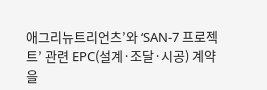애그리뉴트리언츠’와 ‘SAN-7 프로젝트’ 관련 EPC(설계·조달·시공) 계약을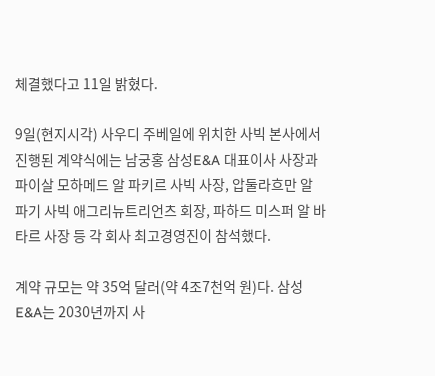체결했다고 11일 밝혔다.

9일(현지시각) 사우디 주베일에 위치한 사빅 본사에서 진행된 계약식에는 남궁홍 삼성E&A 대표이사 사장과 파이살 모하메드 알 파키르 사빅 사장, 압둘라흐만 알 파기 사빅 애그리뉴트리언츠 회장, 파하드 미스퍼 알 바타르 사장 등 각 회사 최고경영진이 참석했다.

계약 규모는 약 35억 달러(약 4조7천억 원)다. 삼성E&A는 2030년까지 사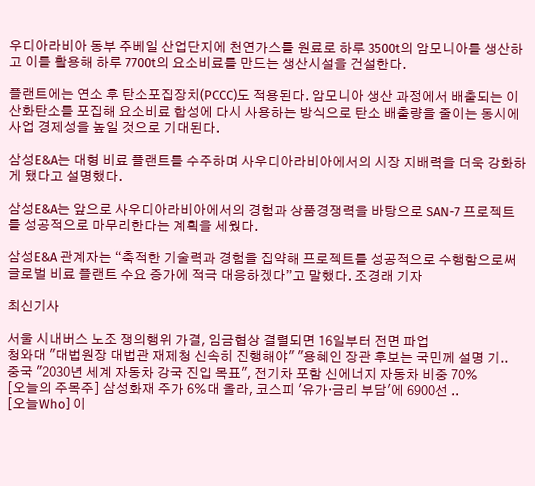우디아라비아 동부 주베일 산업단지에 천연가스를 원료로 하루 3500t의 암모니아를 생산하고 이를 활용해 하루 7700t의 요소비료를 만드는 생산시설을 건설한다.

플랜트에는 연소 후 탄소포집장치(PCCC)도 적용된다. 암모니아 생산 과정에서 배출되는 이산화탄소를 포집해 요소비료 합성에 다시 사용하는 방식으로 탄소 배출량을 줄이는 동시에 사업 경제성을 높일 것으로 기대된다.

삼성E&A는 대형 비료 플랜트를 수주하며 사우디아라비아에서의 시장 지배력을 더욱 강화하게 됐다고 설명했다.

삼성E&A는 앞으로 사우디아라비아에서의 경험과 상품경쟁력을 바탕으로 SAN-7 프로젝트를 성공적으로 마무리한다는 계획을 세웠다.

삼성E&A 관계자는 “축적한 기술력과 경험을 집약해 프로젝트를 성공적으로 수행함으로써 글로벌 비료 플랜트 수요 증가에 적극 대응하겠다”고 말했다. 조경래 기자

최신기사

서울 시내버스 노조 쟁의행위 가결, 임금협상 결렬되면 16일부터 전면 파업
청와대 "대법원장 대법관 재제청 신속히 진행해야" "용혜인 장관 후보는 국민께 설명 기..
중국 "2030년 세계 자동차 강국 진입 목표", 전기차 포함 신에너지 자동차 비중 70%
[오늘의 주목주] 삼성화재 주가 6%대 올라, 코스피 '유가·금리 부담'에 6900선 ..
[오늘Who] 이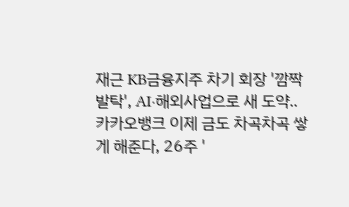재근 KB금융지주 차기 회장 '깜짝 발탁', AI·해외사업으로 새 도약..
카카오뱅크 이제 금도 차곡차곡 쌓게 해준다, 26주 '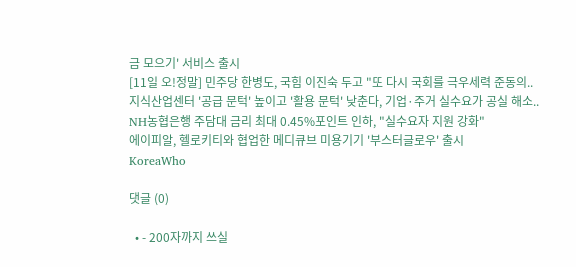금 모으기' 서비스 출시
[11일 오!정말] 민주당 한병도, 국힘 이진숙 두고 "또 다시 국회를 극우세력 준동의..
지식산업센터 '공급 문턱' 높이고 '활용 문턱' 낮춘다, 기업·주거 실수요가 공실 해소..
NH농협은행 주담대 금리 최대 0.45%포인트 인하, "실수요자 지원 강화"
에이피알, 헬로키티와 협업한 메디큐브 미용기기 '부스터글로우' 출시
KoreaWho

댓글 (0)

  • - 200자까지 쓰실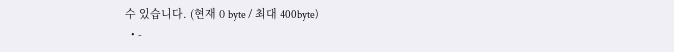수 있습니다. (현재 0 byte / 최대 400byte)
  • -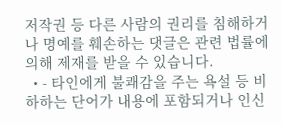저작권 등 다른 사람의 권리를 침해하거나 명예를 훼손하는 댓글은 관련 법률에 의해 제재를 받을 수 있습니다.
  • - 타인에게 불쾌감을 주는 욕설 등 비하하는 단어가 내용에 포함되거나 인신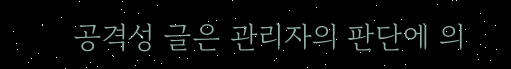공격성 글은 관리자의 판단에 의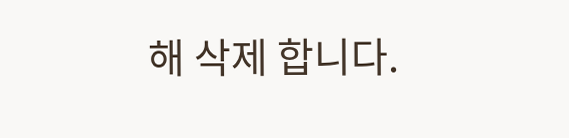해 삭제 합니다.